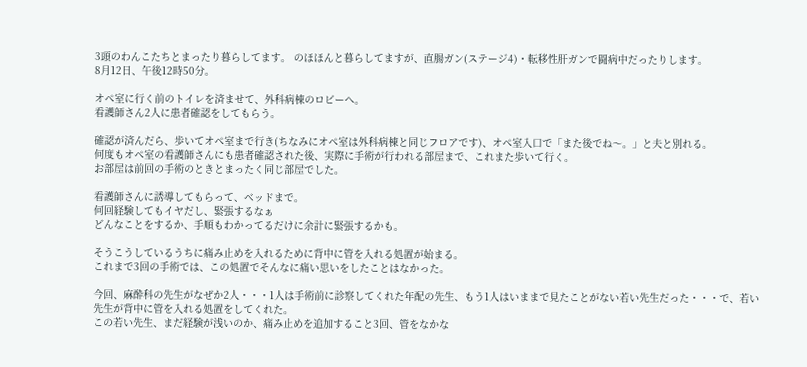3頭のわんこたちとまったり暮らしてます。 のほほんと暮らしてますが、直腸ガン(ステージ4)・転移性肝ガンで闘病中だったりします。
8月12日、午後12時50分。

オペ室に行く前のトイレを済ませて、外科病棟のロビーへ。
看護師さん2人に患者確認をしてもらう。

確認が済んだら、歩いてオペ室まで行き(ちなみにオペ室は外科病棟と同じフロアです)、オペ室入口で「また後でね〜。」と夫と別れる。
何度もオペ室の看護師さんにも患者確認された後、実際に手術が行われる部屋まで、これまた歩いて行く。
お部屋は前回の手術のときとまったく同じ部屋でした。

看護師さんに誘導してもらって、ベッドまで。
何回経験してもイヤだし、緊張するなぁ
どんなことをするか、手順もわかってるだけに余計に緊張するかも。

そうこうしているうちに痛み止めを入れるために背中に管を入れる処置が始まる。
これまで3回の手術では、この処置でそんなに痛い思いをしたことはなかった。

今回、麻酔科の先生がなぜか2人・・・1人は手術前に診察してくれた年配の先生、もう1人はいままで見たことがない若い先生だった・・・で、若い先生が背中に管を入れる処置をしてくれた。
この若い先生、まだ経験が浅いのか、痛み止めを追加すること3回、管をなかな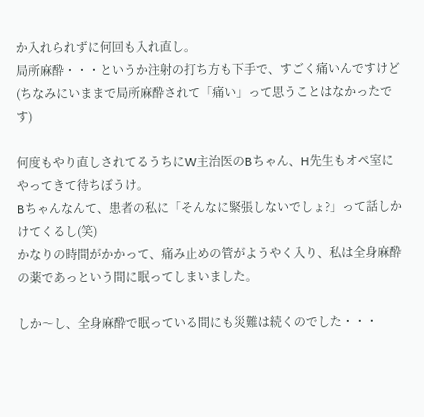か入れられずに何回も入れ直し。
局所麻酔・・・というか注射の打ち方も下手で、すごく痛いんですけど
(ちなみにいままで局所麻酔されて「痛い」って思うことはなかったです)

何度もやり直しされてるうちにW主治医のBちゃん、H先生もオペ室にやってきて待ちぼうけ。
Bちゃんなんて、患者の私に「そんなに緊張しないでしょ?」って話しかけてくるし(笑)
かなりの時間がかかって、痛み止めの管がようやく入り、私は全身麻酔の薬であっという間に眠ってしまいました。

しか〜し、全身麻酔で眠っている間にも災難は続くのでした・・・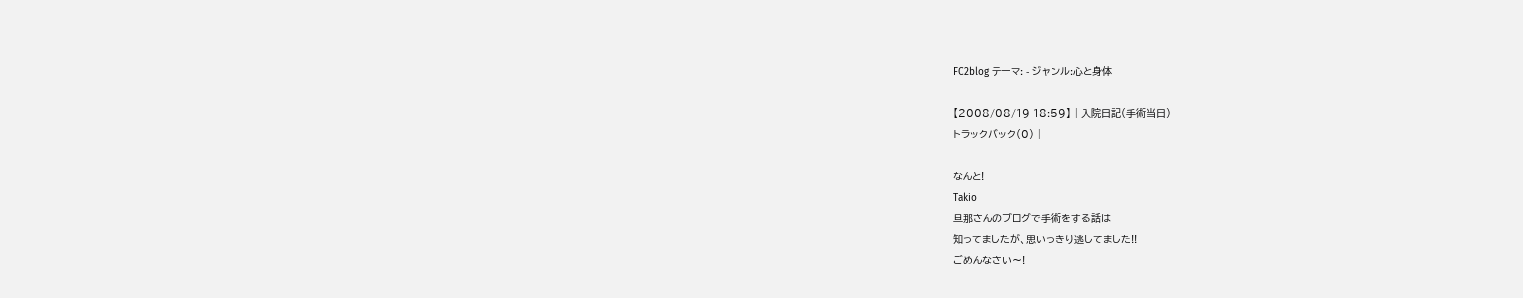FC2blog テーマ: - ジャンル:心と身体

【2008/08/19 18:59】 | 入院日記(手術当日)
トラックバック(0) |

なんと!
Takio
旦那さんのブログで手術をする話は
知ってましたが、思いっきり逃してました!!
ごめんなさい〜!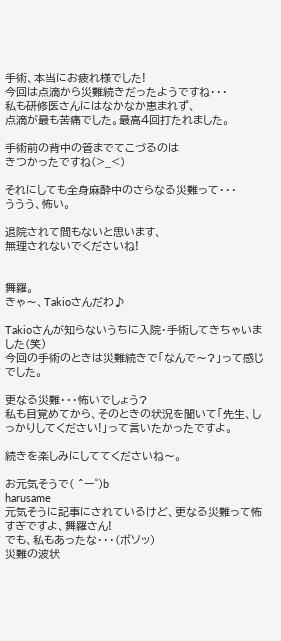手術、本当にお疲れ様でした!
今回は点滴から災難続きだったようですね・・・
私も研修医さんにはなかなか恵まれず、
点滴が最も苦痛でした。最高4回打たれました。

手術前の背中の管までてこづるのは
きつかったですね(>_<)

それにしても全身麻酔中のさらなる災難って・・・
ううう、怖い。

退院されて間もないと思います、
無理されないでくださいね!


舞羅。
きゃ〜、Takioさんだわ♪

Takioさんが知らないうちに入院・手術してきちゃいました(笑)
今回の手術のときは災難続きで「なんで〜?」って感じでした。

更なる災難・・・怖いでしょう?
私も目覚めてから、そのときの状況を聞いて「先生、しっかりしてください!」って言いたかったですよ。

続きを楽しみにしててくださいね〜。

お元気そうで( ^ー゜)b
harusame
元気そうに記事にされているけど、更なる災難って怖すぎですよ、舞羅さん!
でも、私もあったな・・・(ボソッ)
災難の波状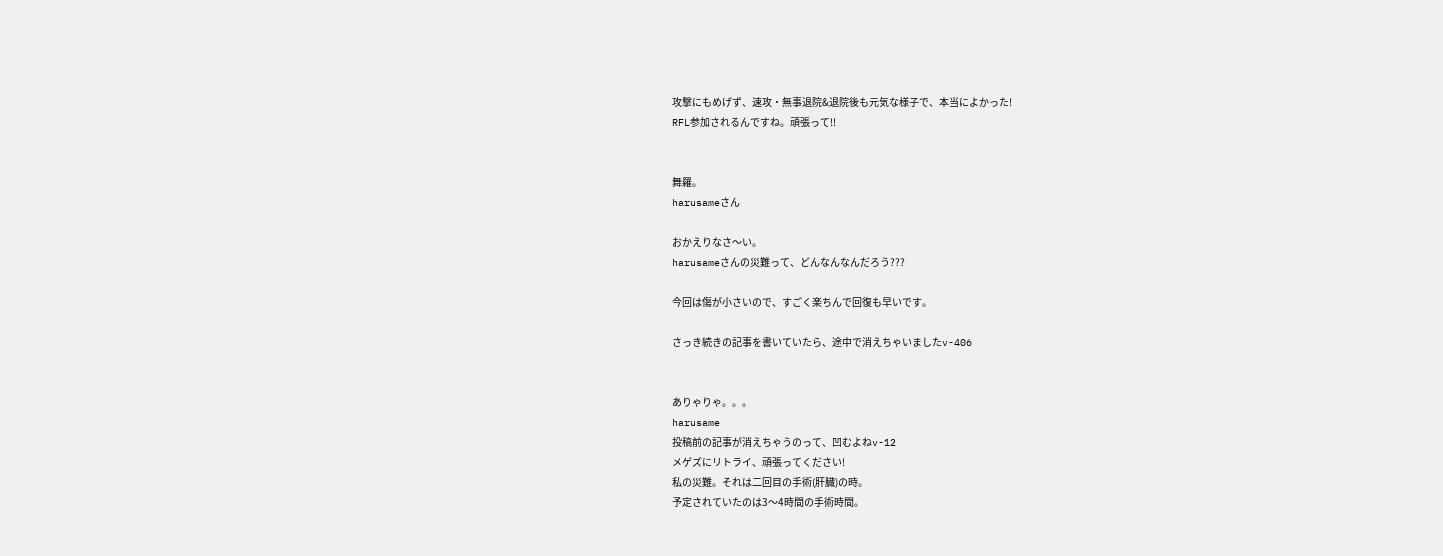攻撃にもめげず、速攻・無事退院&退院後も元気な様子で、本当によかった!
RFL参加されるんですね。頑張って!!


舞羅。
harusameさん

おかえりなさ〜い。
harusameさんの災難って、どんなんなんだろう???

今回は傷が小さいので、すごく楽ちんで回復も早いです。

さっき続きの記事を書いていたら、途中で消えちゃいましたv-406


ありゃりゃ。。。
harusame
投稿前の記事が消えちゃうのって、凹むよねv-12
メゲズにリトライ、頑張ってください!
私の災難。それは二回目の手術(肝臓)の時。
予定されていたのは3〜4時間の手術時間。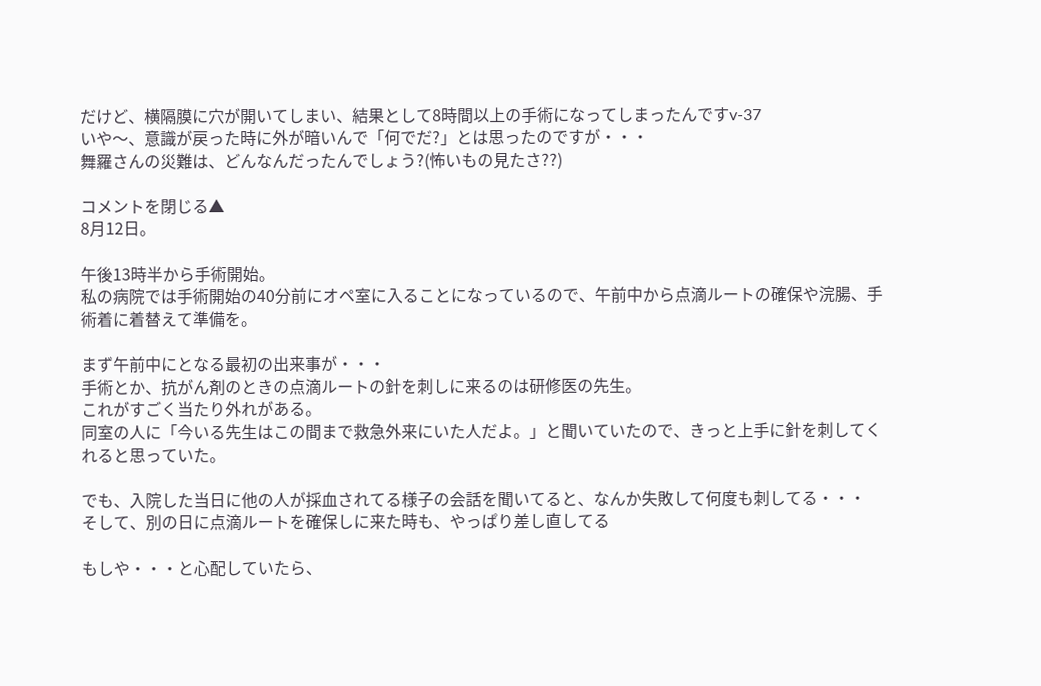だけど、横隔膜に穴が開いてしまい、結果として8時間以上の手術になってしまったんですv-37
いや〜、意識が戻った時に外が暗いんで「何でだ?」とは思ったのですが・・・
舞羅さんの災難は、どんなんだったんでしょう?(怖いもの見たさ??)

コメントを閉じる▲
8月12日。

午後13時半から手術開始。
私の病院では手術開始の40分前にオペ室に入ることになっているので、午前中から点滴ルートの確保や浣腸、手術着に着替えて準備を。

まず午前中にとなる最初の出来事が・・・
手術とか、抗がん剤のときの点滴ルートの針を刺しに来るのは研修医の先生。
これがすごく当たり外れがある。
同室の人に「今いる先生はこの間まで救急外来にいた人だよ。」と聞いていたので、きっと上手に針を刺してくれると思っていた。

でも、入院した当日に他の人が採血されてる様子の会話を聞いてると、なんか失敗して何度も刺してる・・・
そして、別の日に点滴ルートを確保しに来た時も、やっぱり差し直してる

もしや・・・と心配していたら、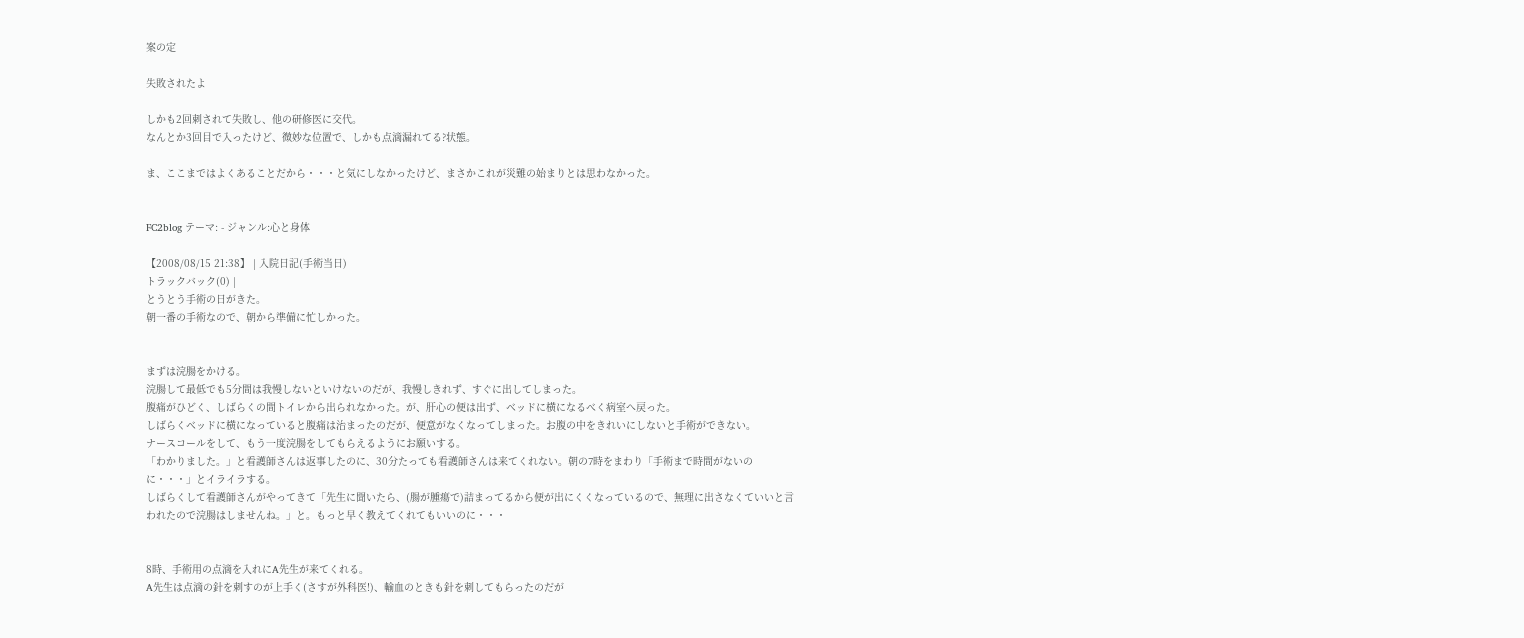案の定

失敗されたよ

しかも2回刺されて失敗し、他の研修医に交代。
なんとか3回目で入ったけど、微妙な位置で、しかも点滴漏れてる?状態。

ま、ここまではよくあることだから・・・と気にしなかったけど、まさかこれが災難の始まりとは思わなかった。


FC2blog テーマ: - ジャンル:心と身体

【2008/08/15 21:38】 | 入院日記(手術当日)
トラックバック(0) |
とうとう手術の日がきた。
朝一番の手術なので、朝から準備に忙しかった。


まずは浣腸をかける。
浣腸して最低でも5分間は我慢しないといけないのだが、我慢しきれず、すぐに出してしまった。
腹痛がひどく、しばらくの間トイレから出られなかった。が、肝心の便は出ず、ベッドに横になるべく病室へ戻った。
しばらくベッドに横になっていると腹痛は治まったのだが、便意がなくなってしまった。お腹の中をきれいにしないと手術ができない。
ナースコールをして、もう一度浣腸をしてもらえるようにお願いする。
「わかりました。」と看護師さんは返事したのに、30分たっても看護師さんは来てくれない。朝の7時をまわり「手術まで時間がないのに・・・」とイライラする。
しばらくして看護師さんがやってきて「先生に聞いたら、(腸が腫瘍で)詰まってるから便が出にくくなっているので、無理に出さなくていいと言われたので浣腸はしませんね。」と。もっと早く教えてくれてもいいのに・・・


8時、手術用の点滴を入れにA先生が来てくれる。
A先生は点滴の針を刺すのが上手く(さすが外科医!)、輸血のときも針を刺してもらったのだが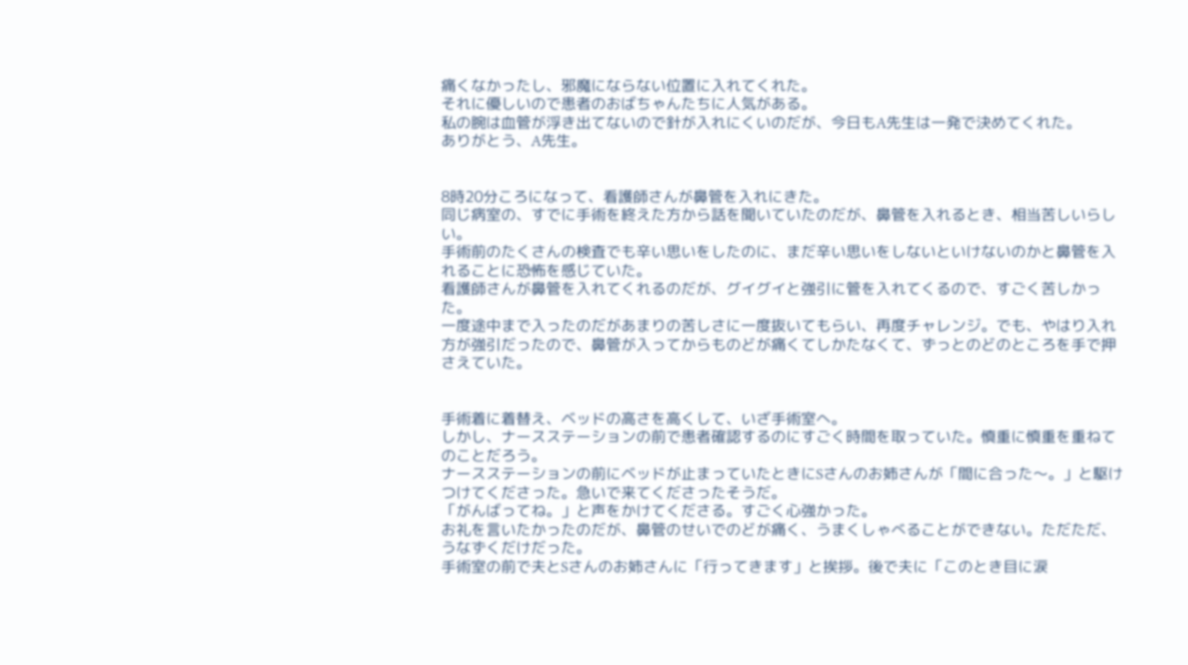痛くなかったし、邪魔にならない位置に入れてくれた。
それに優しいので患者のおばちゃんたちに人気がある。
私の腕は血管が浮き出てないので針が入れにくいのだが、今日もA先生は一発で決めてくれた。
ありがとう、A先生。


8時20分ころになって、看護師さんが鼻管を入れにきた。
同じ病室の、すでに手術を終えた方から話を聞いていたのだが、鼻管を入れるとき、相当苦しいらしい。
手術前のたくさんの検査でも辛い思いをしたのに、まだ辛い思いをしないといけないのかと鼻管を入れることに恐怖を感じていた。
看護師さんが鼻管を入れてくれるのだが、グイグイと強引に管を入れてくるので、すごく苦しかった。
一度途中まで入ったのだがあまりの苦しさに一度抜いてもらい、再度チャレンジ。でも、やはり入れ方が強引だったので、鼻管が入ってからものどが痛くてしかたなくて、ずっとのどのところを手で押さえていた。


手術着に着替え、ベッドの高さを高くして、いざ手術室へ。
しかし、ナースステーションの前で患者確認するのにすごく時間を取っていた。慎重に慎重を重ねてのことだろう。
ナースステーションの前にベッドが止まっていたときにSさんのお姉さんが「間に合った〜。」と駆けつけてくださった。急いで来てくださったそうだ。
「がんばってね。」と声をかけてくださる。すごく心強かった。
お礼を言いたかったのだが、鼻管のせいでのどが痛く、うまくしゃべることができない。ただただ、うなずくだけだった。
手術室の前で夫とSさんのお姉さんに「行ってきます」と挨拶。後で夫に「このとき目に涙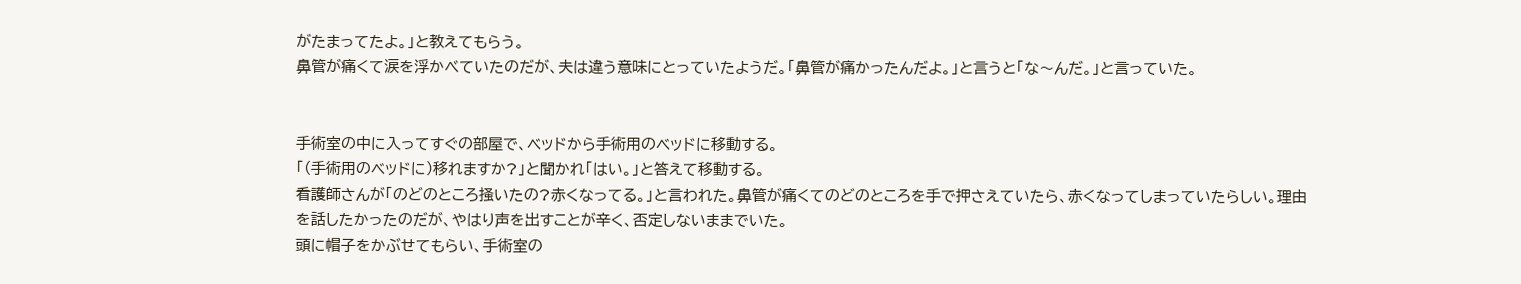がたまってたよ。」と教えてもらう。
鼻管が痛くて涙を浮かべていたのだが、夫は違う意味にとっていたようだ。「鼻管が痛かったんだよ。」と言うと「な〜んだ。」と言っていた。


手術室の中に入ってすぐの部屋で、ベッドから手術用のベッドに移動する。
「(手術用のベッドに)移れますか?」と聞かれ「はい。」と答えて移動する。
看護師さんが「のどのところ掻いたの?赤くなってる。」と言われた。鼻管が痛くてのどのところを手で押さえていたら、赤くなってしまっていたらしい。理由を話したかったのだが、やはり声を出すことが辛く、否定しないままでいた。
頭に帽子をかぶせてもらい、手術室の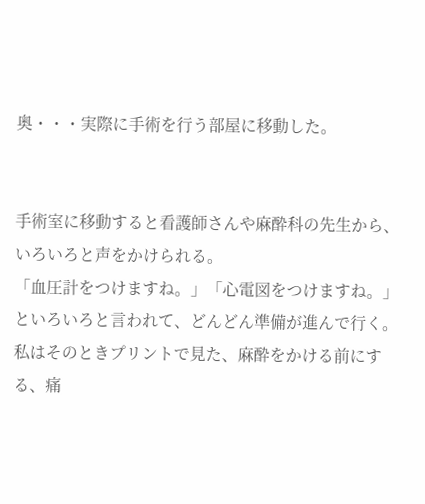奥・・・実際に手術を行う部屋に移動した。


手術室に移動すると看護師さんや麻酔科の先生から、いろいろと声をかけられる。
「血圧計をつけますね。」「心電図をつけますね。」といろいろと言われて、どんどん準備が進んで行く。
私はそのときプリントで見た、麻酔をかける前にする、痛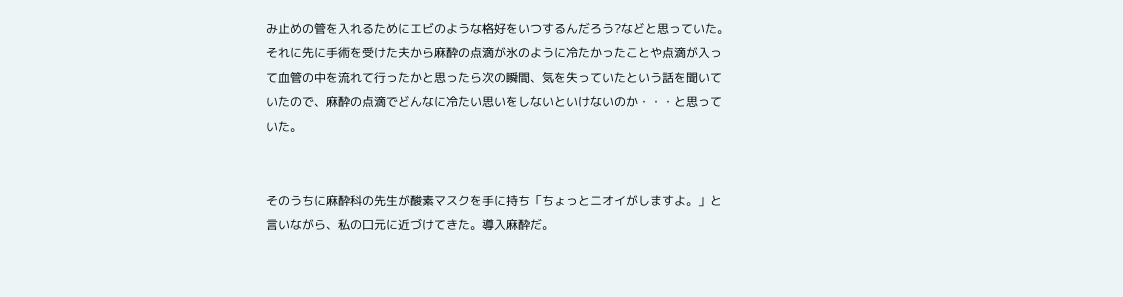み止めの管を入れるためにエビのような格好をいつするんだろう?などと思っていた。
それに先に手術を受けた夫から麻酔の点滴が氷のように冷たかったことや点滴が入って血管の中を流れて行ったかと思ったら次の瞬間、気を失っていたという話を聞いていたので、麻酔の点滴でどんなに冷たい思いをしないといけないのか・・・と思っていた。


そのうちに麻酔科の先生が酸素マスクを手に持ち「ちょっとニオイがしますよ。」と言いながら、私の口元に近づけてきた。導入麻酔だ。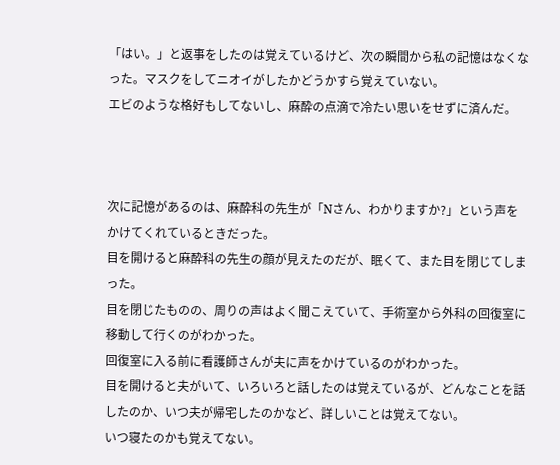「はい。」と返事をしたのは覚えているけど、次の瞬間から私の記憶はなくなった。マスクをしてニオイがしたかどうかすら覚えていない。
エビのような格好もしてないし、麻酔の点滴で冷たい思いをせずに済んだ。



次に記憶があるのは、麻酔科の先生が「Nさん、わかりますか?」という声をかけてくれているときだった。
目を開けると麻酔科の先生の顔が見えたのだが、眠くて、また目を閉じてしまった。
目を閉じたものの、周りの声はよく聞こえていて、手術室から外科の回復室に移動して行くのがわかった。
回復室に入る前に看護師さんが夫に声をかけているのがわかった。
目を開けると夫がいて、いろいろと話したのは覚えているが、どんなことを話したのか、いつ夫が帰宅したのかなど、詳しいことは覚えてない。
いつ寝たのかも覚えてない。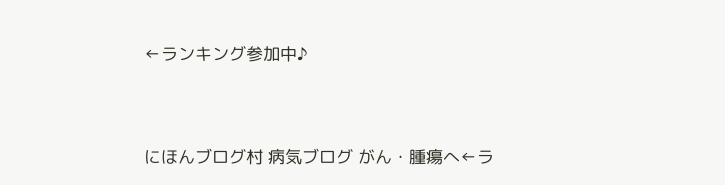←ランキング参加中♪



にほんブログ村 病気ブログ がん・腫瘍へ←ラ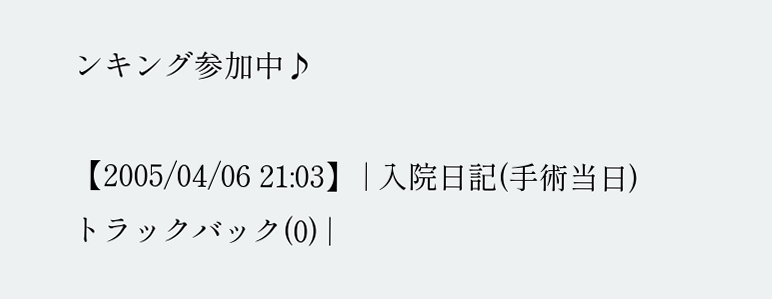ンキング参加中♪

【2005/04/06 21:03】 | 入院日記(手術当日)
トラックバック(0) |